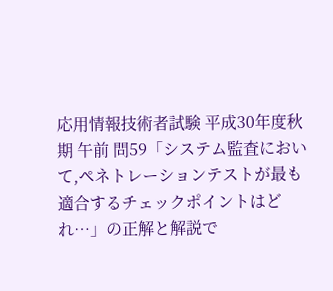応用情報技術者試験 平成30年度秋期 午前 問59「システム監査において,ペネトレーションテストが最も適合するチェックポイントはどれ…」の正解と解説で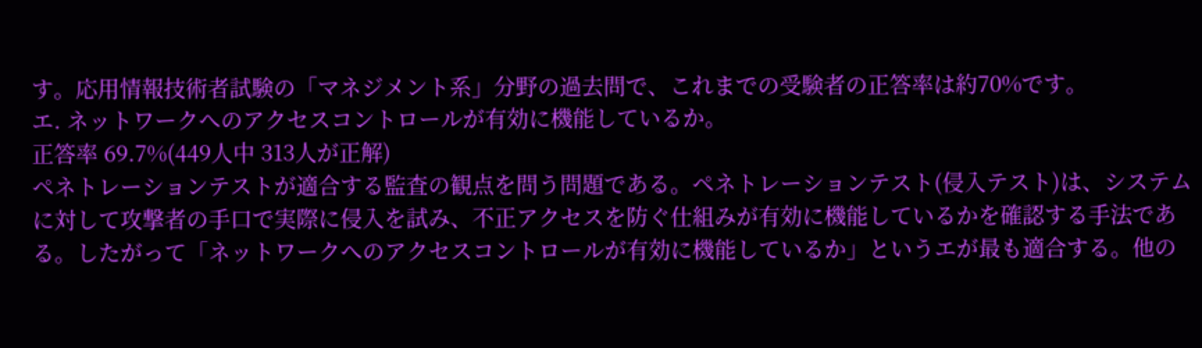す。応用情報技術者試験の「マネジメント系」分野の過去問で、これまでの受験者の正答率は約70%です。
エ. ネットワークへのアクセスコントロールが有効に機能しているか。
正答率 69.7%(449人中 313人が正解)
ペネトレーションテストが適合する監査の観点を問う問題である。ペネトレーションテスト(侵入テスト)は、システムに対して攻撃者の手口で実際に侵入を試み、不正アクセスを防ぐ仕組みが有効に機能しているかを確認する手法である。したがって「ネットワークへのアクセスコントロールが有効に機能しているか」というエが最も適合する。他の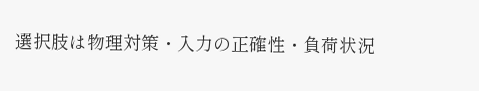選択肢は物理対策・入力の正確性・負荷状況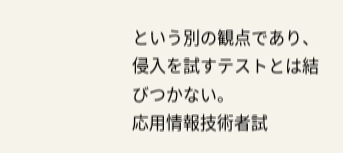という別の観点であり、侵入を試すテストとは結びつかない。
応用情報技術者試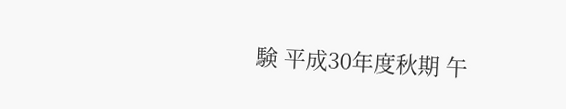験 平成30年度秋期 午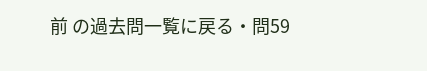前 の過去問一覧に戻る・問59